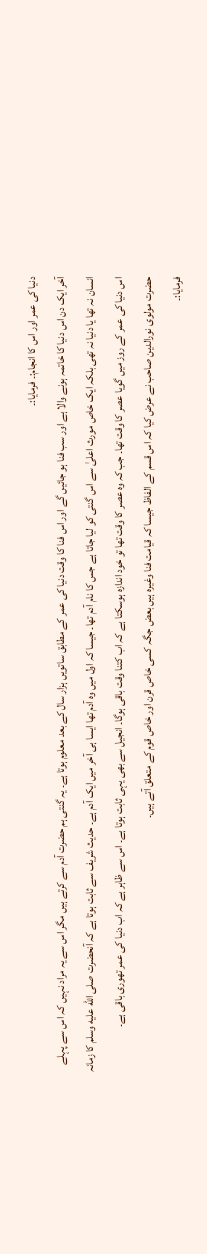دنیا کی عمر اور اس کا انجام:۔ فرمایا:۔
آخر ایک دن اس دنیا کا خاتمہ ہونے والا ہے اور سب فنا ہو جائیں گے اور اس فنا کا وقت دنیا کی عمر کے مطابق ساتویں ہزار سال کے بعد معلوم ہوتا ہے۔ یہ گنتی ہم حضرت آدم سے کرتے ہیں مگر اس سے یہ مراد نہیں کہ اس سے پہلے انسان نہ تھا یا دنیا نہ تھی بلکہ ایک خاص مورث اعلیٰ سے اس گنتی کو لیا جاتا ہے جس کا نام آدم تھا۔ جیسا کہ اول میں وہ آدم تھا ایسا ہی آخر میں ایک آدم ہے۔ حدیث شریف سے ثابت ہوتا ہے کہ آنحضرت صلى الله عليه وسلم کا زمانہ اس دنیا کی عمر کے روز میں گویا عصر کا وقت تھا۔ جب کہ وہ عصر کا وقت تھا تو خود اندازہ ہوسکتا ہے کہ اب کتنا وقت باقی ہوگا۔ انجیل سے بھی یہی ثابت ہوتا ہے۔ اس سے ظاہر ہے کہ اب دنیا کی عمر تھوری باقی ہے۔
حضرت مولوی نورالدین صاحب نے عرض کیا کہ اس قسم کے الفاظ جیسا کہ قیامت فنا وغیرہ ہیں بعض جگہ کسی خاص قرن اور خاص قوم کے متعلق آتے ہیں۔
فرمایا:۔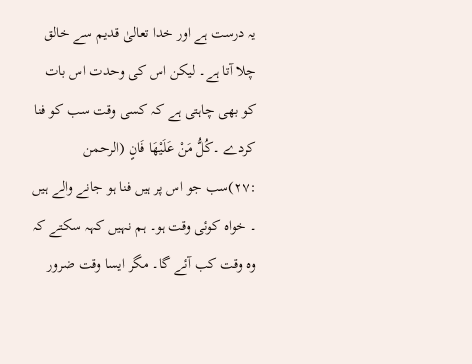یہ درست ہے اور خدا تعالیٰ قدیم سے خالق چلا آتا ہے۔ لیکن اس کی وحدت اس بات کو بھی چاہتی ہے کہ کسی وقت سب کو فنا کردے ۔کُلُّ مَنْ عَلَیْھَا فَانٍ (الرحمن :۲۷)سب جو اس پر ہیں فنا ہو جانے والے ہیں ۔ خواہ کوئی وقت ہو۔ ہم نہیں کہہ سکتے کہ وہ وقت کب آئے گا۔ مگر ایسا وقت ضرور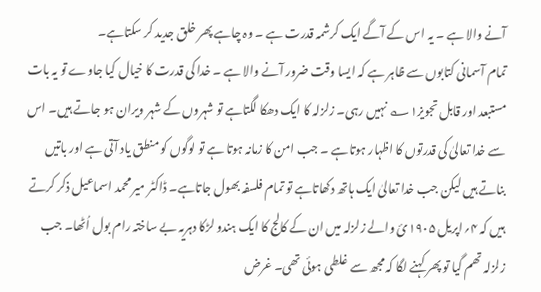آنے والا ہے ۔ یہ اس کے آگے ایک کرشمہ قدرت ہے ۔ وہ چاہے پھر خلق جدید کر سکتاہے۔
تمام آسمانی کتابوں سے ظاہر ہے کہ ایسا وقت ضرور آنے والا ہے ۔ خدا کی قدرت کا خیال کیا جاوے تو یہ بات مستبعد اور قابل تجویز۱؎ نہیں رہی۔ زلزلہ کا ایک دھکا لگتاہے تو شہروں کے شہر ویران ہو جاتے ہیں۔ اس سے خدا تعالیٰ کی قدرتوں کا اظہار ہوتاہے ۔ جب امن کا زمانہ ہوتا ہے تو لوگوں کو منطق یاد آتی ہے اور باتیں بناتے ہیں لیکن جب خدا تعالیٰ ایک ہاتھ دکھاتاہے تو تمام فلسفہ بھول جاتاہے۔ ڈاکٹر میر محمد اسماعیل ذکر کرتے ہیں کہ ۴؍اپریل ۱۹۰۵ئ والے زلزلہ میں ان کے کالج کا ایک ہندو لڑکا دہریہ بے ساختہ رام بول اُٹھا۔ جب زلزلہ تھم گیا تو پھر کہنے لگا کہ مجھ سے غلطی ہوئی تھی۔ غرض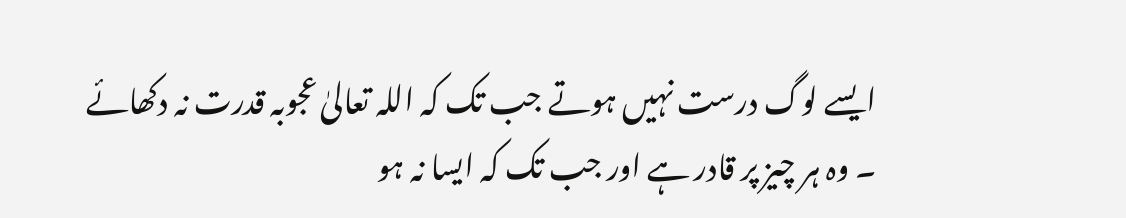ایسے لوگ درست نہیں ہوتے جب تک کہ اللہ تعالیٰ عجوبہ قدرت نہ دکھائے ۔ وہ ہر چیز پر قادر ہے اور جب تک کہ ایسا نہ ہو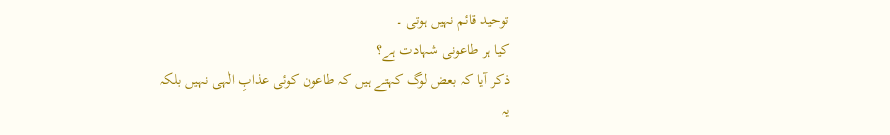توحید قائم نہیں ہوتی ۔
کیا ہر طاعونی شہادت ہے؟
ذکر آیا کہ بعض لوگ کہتے ہیں کہ طاعون کوئی عذابِ الٰہی نہیں بلکہ یہ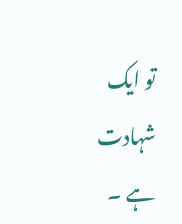تو ایک شہادت ہے ۔